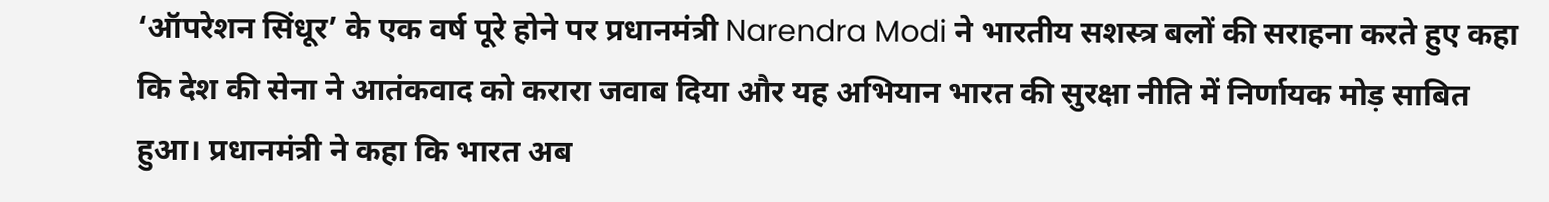‘ऑपरेशन सिंधूर’ के एक वर्ष पूरे होने पर प्रधानमंत्री Narendra Modi ने भारतीय सशस्त्र बलों की सराहना करते हुए कहा कि देश की सेना ने आतंकवाद को करारा जवाब दिया और यह अभियान भारत की सुरक्षा नीति में निर्णायक मोड़ साबित हुआ। प्रधानमंत्री ने कहा कि भारत अब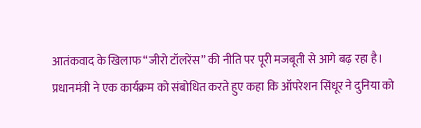आतंकवाद के खिलाफ “जीरो टॉलरेंस” की नीति पर पूरी मजबूती से आगे बढ़ रहा है।
प्रधानमंत्री ने एक कार्यक्रम को संबोधित करते हुए कहा कि ऑपरेशन सिंधूर ने दुनिया को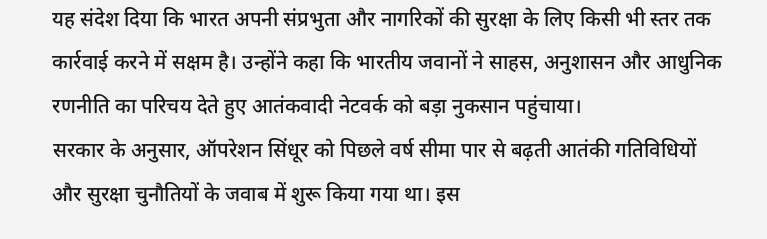यह संदेश दिया कि भारत अपनी संप्रभुता और नागरिकों की सुरक्षा के लिए किसी भी स्तर तक कार्रवाई करने में सक्षम है। उन्होंने कहा कि भारतीय जवानों ने साहस, अनुशासन और आधुनिक रणनीति का परिचय देते हुए आतंकवादी नेटवर्क को बड़ा नुकसान पहुंचाया।
सरकार के अनुसार, ऑपरेशन सिंधूर को पिछले वर्ष सीमा पार से बढ़ती आतंकी गतिविधियों और सुरक्षा चुनौतियों के जवाब में शुरू किया गया था। इस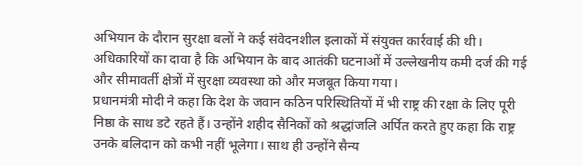अभियान के दौरान सुरक्षा बलों ने कई संवेदनशील इलाकों में संयुक्त कार्रवाई की थी। अधिकारियों का दावा है कि अभियान के बाद आतंकी घटनाओं में उल्लेखनीय कमी दर्ज की गई और सीमावर्ती क्षेत्रों में सुरक्षा व्यवस्था को और मजबूत किया गया।
प्रधानमंत्री मोदी ने कहा कि देश के जवान कठिन परिस्थितियों में भी राष्ट्र की रक्षा के लिए पूरी निष्ठा के साथ डटे रहते हैं। उन्होंने शहीद सैनिकों को श्रद्धांजलि अर्पित करते हुए कहा कि राष्ट्र उनके बलिदान को कभी नहीं भूलेगा। साथ ही उन्होंने सैन्य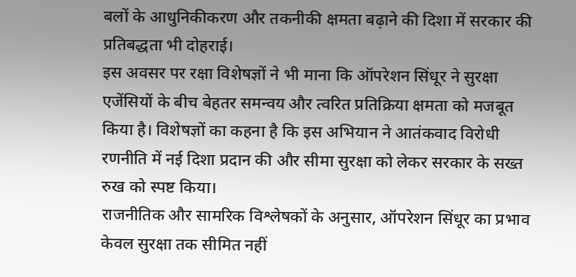बलों के आधुनिकीकरण और तकनीकी क्षमता बढ़ाने की दिशा में सरकार की प्रतिबद्धता भी दोहराई।
इस अवसर पर रक्षा विशेषज्ञों ने भी माना कि ऑपरेशन सिंधूर ने सुरक्षा एजेंसियों के बीच बेहतर समन्वय और त्वरित प्रतिक्रिया क्षमता को मजबूत किया है। विशेषज्ञों का कहना है कि इस अभियान ने आतंकवाद विरोधी रणनीति में नई दिशा प्रदान की और सीमा सुरक्षा को लेकर सरकार के सख्त रुख को स्पष्ट किया।
राजनीतिक और सामरिक विश्लेषकों के अनुसार, ऑपरेशन सिंधूर का प्रभाव केवल सुरक्षा तक सीमित नहीं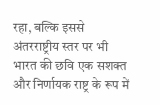रहा, बल्कि इससे अंतरराष्ट्रीय स्तर पर भी भारत की छवि एक सशक्त और निर्णायक राष्ट्र के रूप में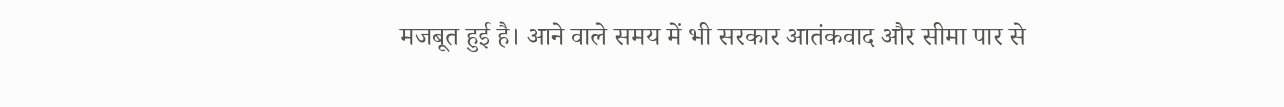मजबूत हुई है। आने वाले समय में भी सरकार आतंकवाद और सीमा पार से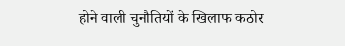होने वाली चुनौतियों के खिलाफ कठोर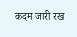कदम जारी रख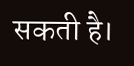सकती है।